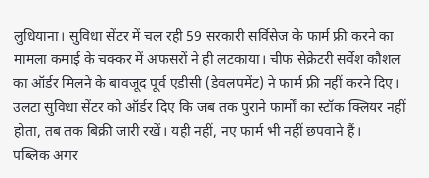लुधियाना। सुविधा सेंटर में चल रही 59 सरकारी सर्विसेज के फार्म फ्री करने का मामला कमाई के चक्कर में अफसरों ने ही लटकाया। चीफ सेक्रेटरी सर्वेश कौशल का ऑर्डर मिलने के बावजूद पूर्व एडीसी (डेवलपमेंट) ने फार्म फ्री नहीं करने दिए। उलटा सुविधा सेंटर को ऑर्डर दिए कि जब तक पुराने फार्मों का स्टॉक क्लियर नहीं होता, तब तक बिक्री जारी रखें। यही नहीं, नए फार्म भी नहीं छपवाने हैं।
पब्लिक अगर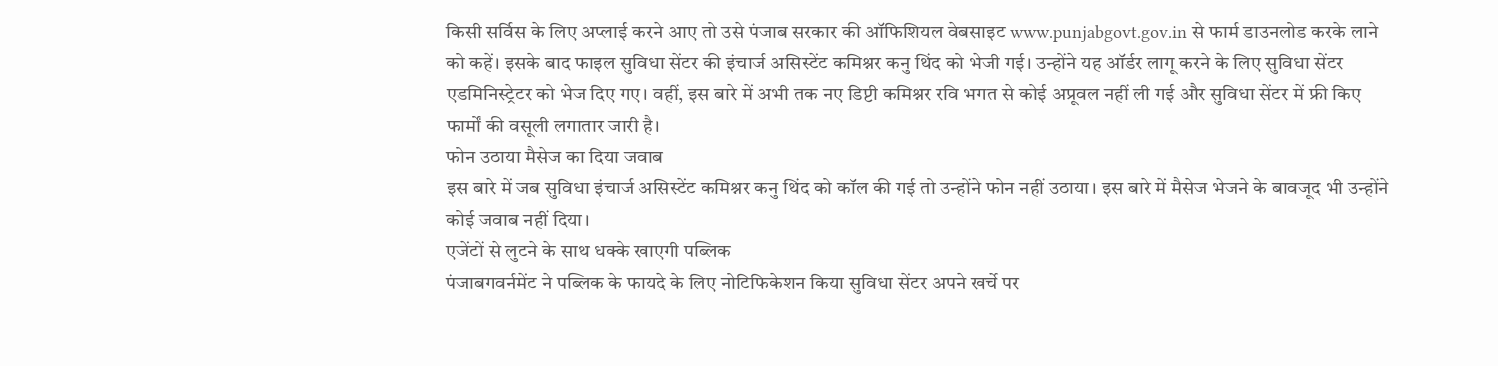किसी सर्विस के लिए अप्लाई करने आए तो उसे पंजाब सरकार की ऑफिशियल वेबसाइट www.punjabgovt.gov.in से फार्म डाउनलोड करके लाने को कहें। इसके बाद फाइल सुविधा सेंटर की इंचार्ज असिस्टेंट कमिश्नर कनु थिंद को भेजी गई। उन्होंने यह ऑर्डर लागू करने के लिए सुविधा सेंटर एडमिनिस्ट्रेटर को भेज दिए गए। वहीं, इस बारे में अभी तक नए डिप्टी कमिश्नर रवि भगत से कोई अप्रूवल नहीं ली गई और सुविधा सेंटर में फ्री किए फार्मों की वसूली लगातार जारी है।
फोन उठाया मैसेज का दिया जवाब
इस बारे में जब सुविधा इंचार्ज असिस्टेंट कमिश्नर कनु थिंद को कॉल की गई तो उन्होंने फोन नहीं उठाया। इस बारे में मैसेज भेजने के बावजूद भी उन्होंने कोई जवाब नहीं दिया।
एजेंटों से लुटने के साथ धक्के खाएगी पब्लिक
पंजाबगवर्नमेंट ने पब्लिक के फायदे के लिए नोटिफिकेशन किया सुविधा सेंटर अपने खर्चे पर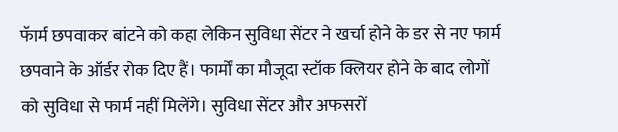फॅार्म छपवाकर बांटने को कहा लेकिन सुविधा सेंटर ने खर्चा होने के डर से नए फार्म छपवाने के ऑर्डर रोक दिए हैं। फार्मों का मौजूदा स्टॉक क्लियर होने के बाद लोगों को सुविधा से फार्म नहीं मिलेंगे। सुविधा सेंटर और अफसरों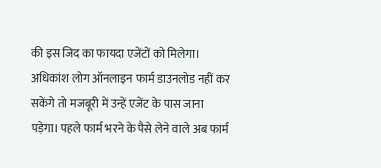की इस जिद का फायदा एजेंटों को मिलेगा। अधिकांश लोग ऑनलाइन फार्म डाउनलोड नहीं कर सकेंगे तो मजबूरी में उन्हें एजेंट के पास जाना पड़ेगा। पहले फार्म भरने के पैसे लेने वाले अब फार्म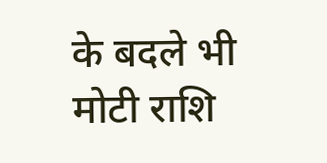के बदले भी मोटी राशि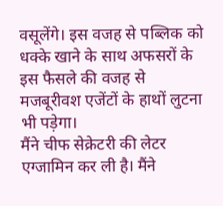वसूलेंगे। इस वजह से पब्लिक को धक्के खाने के साथ अफसरों के इस फैसले की वजह से मजबूरीवश एजेंटों के हाथों लुटना भी पड़ेगा।
मैंने चीफ सेक्रेटरी की लेटर एग्जामिन कर ली है। मैंने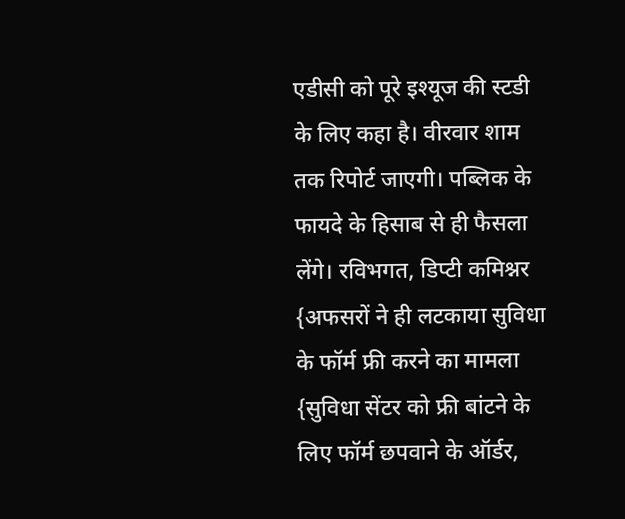एडीसी को पूरे इश्यूज की स्टडी के लिए कहा है। वीरवार शाम तक रिपोर्ट जाएगी। पब्लिक के फायदे के हिसाब से ही फैसला लेंगे। रविभगत, डिप्टी कमिश्नर
{अफसरों ने ही लटकाया सुविधा के फॉर्म फ्री करने का मामला {सुविधा सेंटर को फ्री बांटने के लिए फॉर्म छपवाने के ऑर्डर,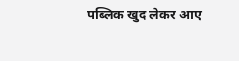पब्लिक खुद लेकर आए